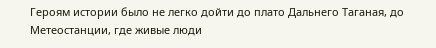Героям истории было не легко дойти до плато Дальнего Таганая, до Метеостанции, где живые люди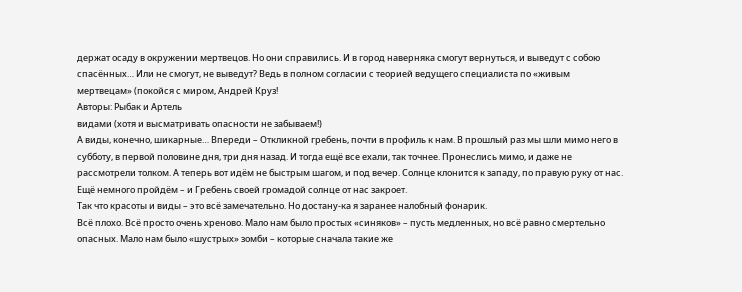держат осаду в окружении мертвецов. Но они справились. И в город наверняка смогут вернуться, и выведут с собою спасённых… Или не смогут, не выведут? Ведь в полном согласии с теорией ведущего специалиста по «живым мертвецам» (покойся с миром, Андрей Круз!
Авторы: Рыбак и Артель
видами (хотя и высматривать опасности не забываем!)
А виды, конечно, шикарные… Впереди – Откликной гребень, почти в профиль к нам. В прошлый раз мы шли мимо него в субботу, в первой половине дня, три дня назад. И тогда ещё все ехали, так точнее. Пронеслись мимо, и даже не рассмотрели толком. А теперь вот идём не быстрым шагом, и под вечер. Солнце клонится к западу, по правую руку от нас. Ещё немного пройдём – и Гребень своей громадой солнце от нас закроет.
Так что красоты и виды – это всё замечательно. Но достану-ка я заранее налобный фонарик.
Всё плохо. Всё просто очень хреново. Мало нам было простых «синяков» – пусть медленных, но всё равно смертельно опасных. Мало нам было «шустрых» зомби – которые сначала такие же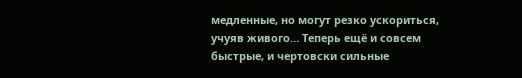медленные, но могут резко ускориться, учуяв живого… Теперь ещё и совсем быстрые, и чертовски сильные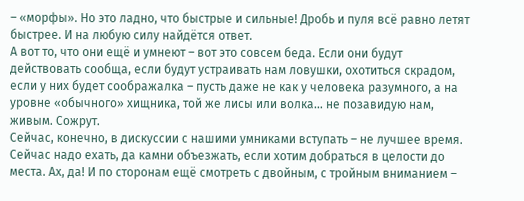– «морфы». Но это ладно, что быстрые и сильные! Дробь и пуля всё равно летят быстрее. И на любую силу найдётся ответ.
А вот то, что они ещё и умнеют – вот это совсем беда. Если они будут действовать сообща, если будут устраивать нам ловушки, охотиться скрадом, если у них будет соображалка – пусть даже не как у человека разумного, а на уровне «обычного» хищника, той же лисы или волка… не позавидую нам, живым. Сожрут.
Сейчас, конечно, в дискуссии с нашими умниками вступать – не лучшее время. Сейчас надо ехать, да камни объезжать, если хотим добраться в целости до места. Ах, да! И по сторонам ещё смотреть с двойным, с тройным вниманием –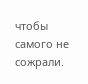чтобы самого не сожрали.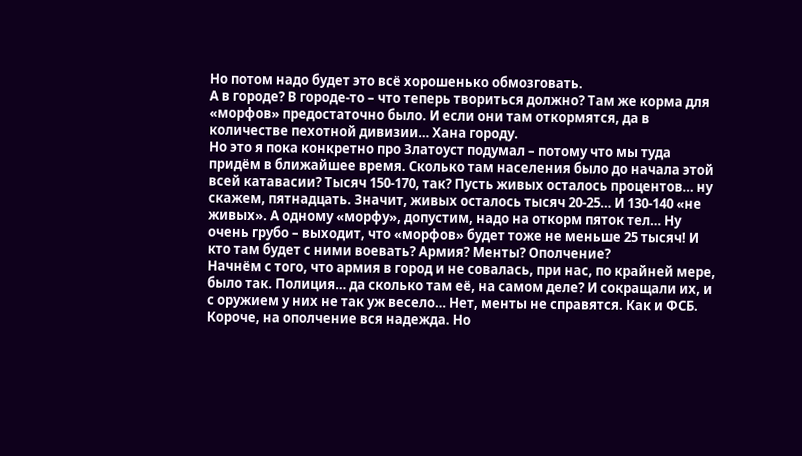Но потом надо будет это всё хорошенько обмозговать.
А в городе? В городе-то – что теперь твориться должно? Там же корма для «морфов» предостаточно было. И если они там откормятся, да в количестве пехотной дивизии… Хана городу.
Но это я пока конкретно про Златоуст подумал – потому что мы туда придём в ближайшее время. Сколько там населения было до начала этой всей катавасии? Тысяч 150-170, так? Пусть живых осталось процентов… ну скажем, пятнадцать. Значит, живых осталось тысяч 20-25… И 130-140 «не живых». А одному «морфу», допустим, надо на откорм пяток тел… Ну очень грубо – выходит, что «морфов» будет тоже не меньше 25 тысяч! И кто там будет с ними воевать? Армия? Менты? Ополчение?
Начнём с того, что армия в город и не совалась, при нас, по крайней мере, было так. Полиция… да сколько там её, на самом деле? И сокращали их, и с оружием у них не так уж весело… Нет, менты не справятся. Как и ФСБ. Короче, на ополчение вся надежда. Но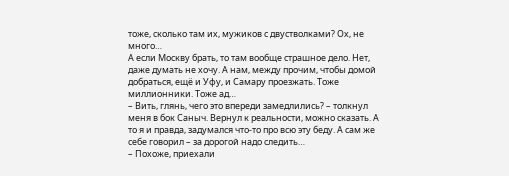тоже, сколько там их, мужиков с двустволками? Ох, не много…
А если Москву брать, то там вообще страшное дело. Нет, даже думать не хочу. А нам, между прочим, чтобы домой добраться, ещё и Уфу, и Самару проезжать. Тоже миллионники. Тоже ад…
– Вить, глянь, чего это впереди замедлились? – толкнул меня в бок Саныч. Вернул к реальности, можно сказать. А то я и правда, задумался что-то про всю эту беду. А сам же себе говорил – за дорогой надо следить…
– Похоже, приехали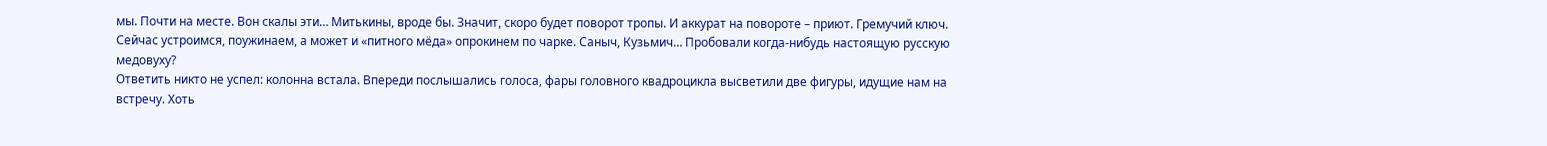мы. Почти на месте. Вон скалы эти… Митькины, вроде бы. Значит, скоро будет поворот тропы. И аккурат на повороте – приют. Гремучий ключ. Сейчас устроимся, поужинаем, а может и «питного мёда» опрокинем по чарке. Саныч, Кузьмич… Пробовали когда-нибудь настоящую русскую медовуху?
Ответить никто не успел: колонна встала. Впереди послышались голоса, фары головного квадроцикла высветили две фигуры, идущие нам на встречу. Хоть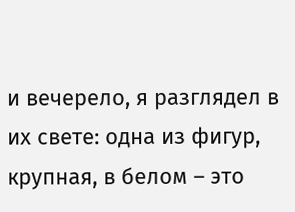и вечерело, я разглядел в их свете: одна из фигур, крупная, в белом – это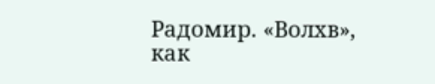Радомир. «Волхв», как